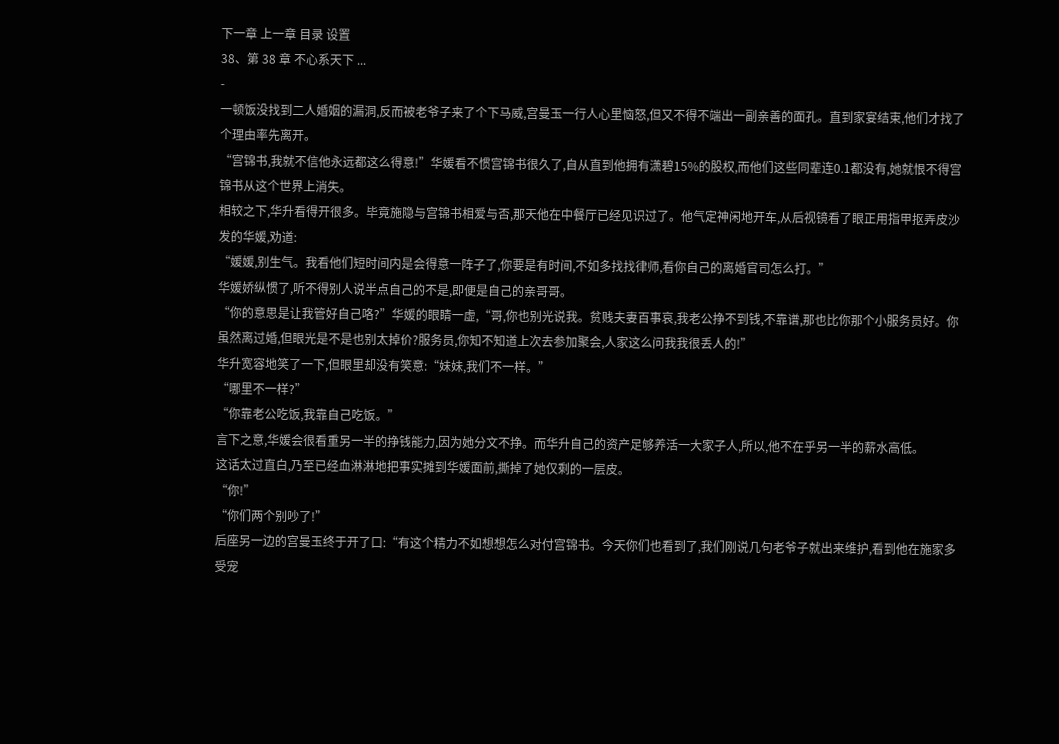下一章 上一章 目录 设置
38、第 38 章 不心系天下 ...
-
一顿饭没找到二人婚姻的漏洞,反而被老爷子来了个下马威,宫曼玉一行人心里恼怒,但又不得不端出一副亲善的面孔。直到家宴结束,他们才找了个理由率先离开。
“宫锦书,我就不信他永远都这么得意!”华媛看不惯宫锦书很久了,自从直到他拥有潇碧15%的股权,而他们这些同辈连0.1都没有,她就恨不得宫锦书从这个世界上消失。
相较之下,华升看得开很多。毕竟施隐与宫锦书相爱与否,那天他在中餐厅已经见识过了。他气定神闲地开车,从后视镜看了眼正用指甲抠弄皮沙发的华媛,劝道:
“媛媛,别生气。我看他们短时间内是会得意一阵子了,你要是有时间,不如多找找律师,看你自己的离婚官司怎么打。”
华媛娇纵惯了,听不得别人说半点自己的不是,即便是自己的亲哥哥。
“你的意思是让我管好自己咯?”华媛的眼睛一虚,“哥,你也别光说我。贫贱夫妻百事哀,我老公挣不到钱,不靠谱,那也比你那个小服务员好。你虽然离过婚,但眼光是不是也别太掉价?服务员,你知不知道上次去参加聚会,人家这么问我我很丢人的!”
华升宽容地笑了一下,但眼里却没有笑意:“妹妹,我们不一样。”
“哪里不一样?”
“你靠老公吃饭,我靠自己吃饭。”
言下之意,华媛会很看重另一半的挣钱能力,因为她分文不挣。而华升自己的资产足够养活一大家子人,所以,他不在乎另一半的薪水高低。
这话太过直白,乃至已经血淋淋地把事实摊到华媛面前,撕掉了她仅剩的一层皮。
“你!”
“你们两个别吵了!”
后座另一边的宫曼玉终于开了口:“有这个精力不如想想怎么对付宫锦书。今天你们也看到了,我们刚说几句老爷子就出来维护,看到他在施家多受宠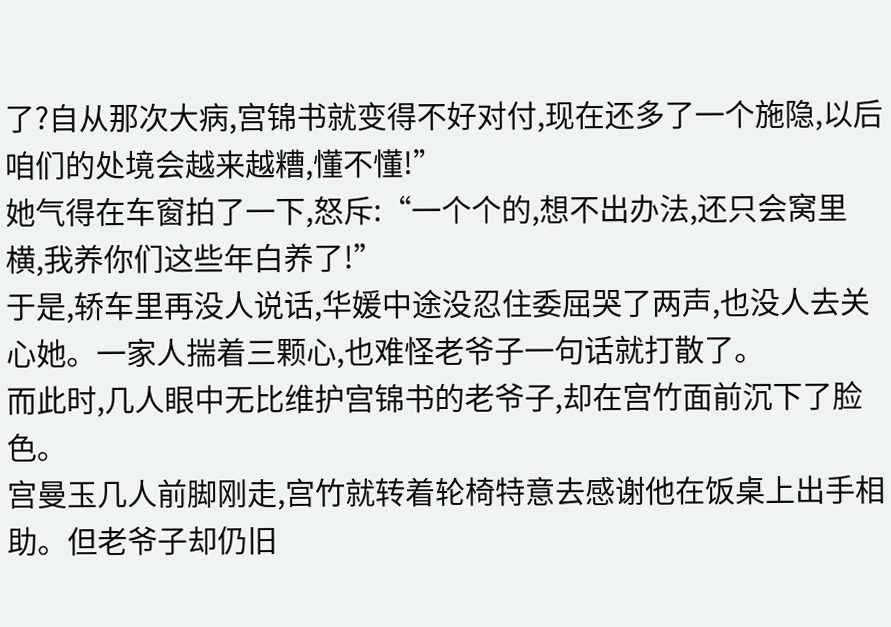了?自从那次大病,宫锦书就变得不好对付,现在还多了一个施隐,以后咱们的处境会越来越糟,懂不懂!”
她气得在车窗拍了一下,怒斥:“一个个的,想不出办法,还只会窝里横,我养你们这些年白养了!”
于是,轿车里再没人说话,华媛中途没忍住委屈哭了两声,也没人去关心她。一家人揣着三颗心,也难怪老爷子一句话就打散了。
而此时,几人眼中无比维护宫锦书的老爷子,却在宫竹面前沉下了脸色。
宫曼玉几人前脚刚走,宫竹就转着轮椅特意去感谢他在饭桌上出手相助。但老爷子却仍旧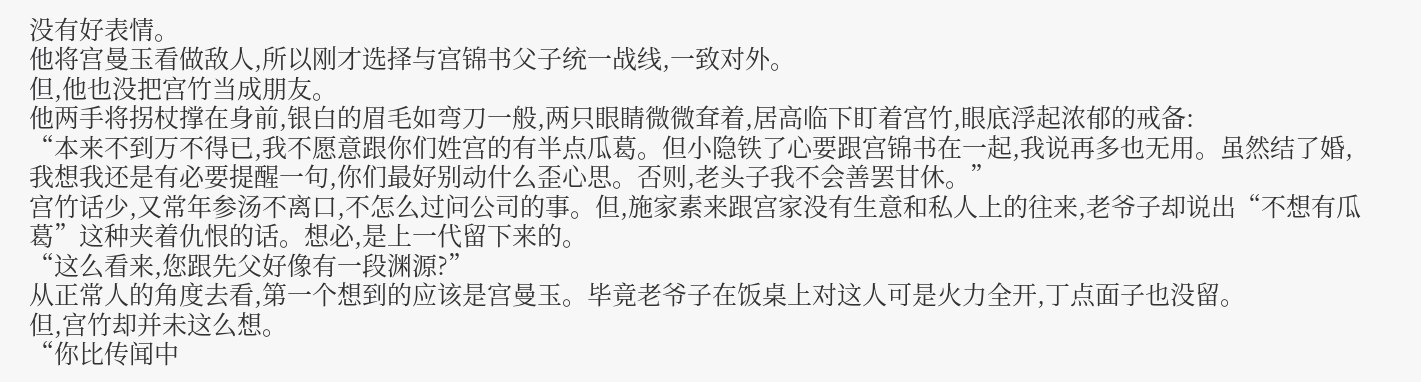没有好表情。
他将宫曼玉看做敌人,所以刚才选择与宫锦书父子统一战线,一致对外。
但,他也没把宫竹当成朋友。
他两手将拐杖撑在身前,银白的眉毛如弯刀一般,两只眼睛微微耷着,居高临下盯着宫竹,眼底浮起浓郁的戒备:
“本来不到万不得已,我不愿意跟你们姓宫的有半点瓜葛。但小隐铁了心要跟宫锦书在一起,我说再多也无用。虽然结了婚,我想我还是有必要提醒一句,你们最好别动什么歪心思。否则,老头子我不会善罢甘休。”
宫竹话少,又常年参汤不离口,不怎么过问公司的事。但,施家素来跟宫家没有生意和私人上的往来,老爷子却说出“不想有瓜葛”这种夹着仇恨的话。想必,是上一代留下来的。
“这么看来,您跟先父好像有一段渊源?”
从正常人的角度去看,第一个想到的应该是宫曼玉。毕竟老爷子在饭桌上对这人可是火力全开,丁点面子也没留。
但,宫竹却并未这么想。
“你比传闻中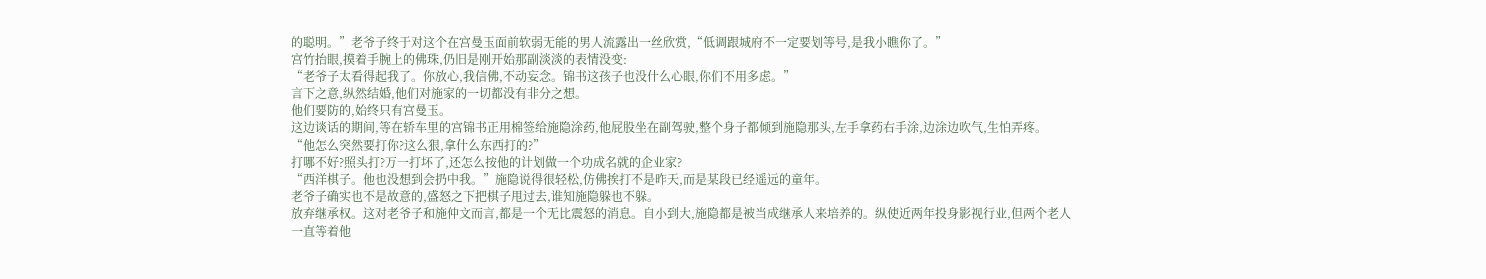的聪明。”老爷子终于对这个在宫曼玉面前软弱无能的男人流露出一丝欣赏,“低调跟城府不一定要划等号,是我小瞧你了。”
宫竹抬眼,摸着手腕上的佛珠,仍旧是刚开始那副淡淡的表情没变:
“老爷子太看得起我了。你放心,我信佛,不动妄念。锦书这孩子也没什么心眼,你们不用多虑。”
言下之意,纵然结婚,他们对施家的一切都没有非分之想。
他们要防的,始终只有宫曼玉。
这边谈话的期间,等在轿车里的宫锦书正用棉签给施隐涂药,他屁股坐在副驾驶,整个身子都倾到施隐那头,左手拿药右手涂,边涂边吹气,生怕弄疼。
“他怎么突然要打你?这么狠,拿什么东西打的?”
打哪不好?照头打?万一打坏了,还怎么按他的计划做一个功成名就的企业家?
“西洋棋子。他也没想到会扔中我。”施隐说得很轻松,仿佛挨打不是昨天,而是某段已经遥远的童年。
老爷子确实也不是故意的,盛怒之下把棋子甩过去,谁知施隐躲也不躲。
放弃继承权。这对老爷子和施仲文而言,都是一个无比震怒的消息。自小到大,施隐都是被当成继承人来培养的。纵使近两年投身影视行业,但两个老人一直等着他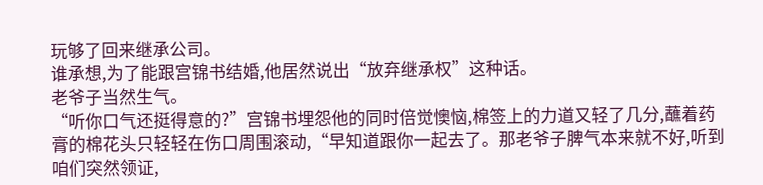玩够了回来继承公司。
谁承想,为了能跟宫锦书结婚,他居然说出“放弃继承权”这种话。
老爷子当然生气。
“听你口气还挺得意的?”宫锦书埋怨他的同时倍觉懊恼,棉签上的力道又轻了几分,蘸着药膏的棉花头只轻轻在伤口周围滚动,“早知道跟你一起去了。那老爷子脾气本来就不好,听到咱们突然领证,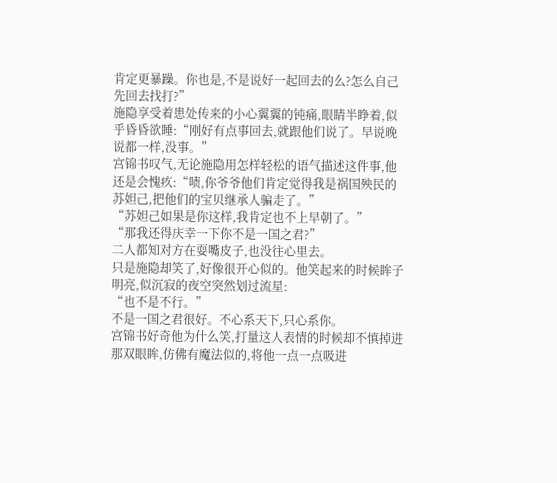肯定更暴躁。你也是,不是说好一起回去的么?怎么自己先回去找打?”
施隐享受着患处传来的小心翼翼的钝痛,眼睛半睁着,似乎昏昏欲睡:“刚好有点事回去,就跟他们说了。早说晚说都一样,没事。”
宫锦书叹气,无论施隐用怎样轻松的语气描述这件事,他还是会愧疚:“啧,你爷爷他们肯定觉得我是祸国殃民的苏妲己,把他们的宝贝继承人骗走了。”
“苏妲己如果是你这样,我肯定也不上早朝了。”
“那我还得庆幸一下你不是一国之君?”
二人都知对方在耍嘴皮子,也没往心里去。
只是施隐却笑了,好像很开心似的。他笑起来的时候眸子明亮,似沉寂的夜空突然划过流星:
“也不是不行。”
不是一国之君很好。不心系天下,只心系你。
宫锦书好奇他为什么笑,打量这人表情的时候却不慎掉进那双眼眸,仿佛有魔法似的,将他一点一点吸进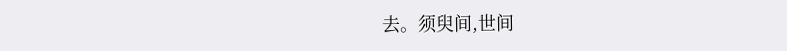去。须臾间,世间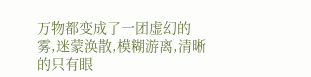万物都变成了一团虚幻的雾,迷蒙涣散,模糊游离,清晰的只有眼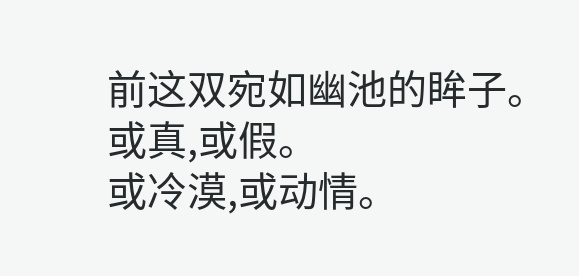前这双宛如幽池的眸子。
或真,或假。
或冷漠,或动情。